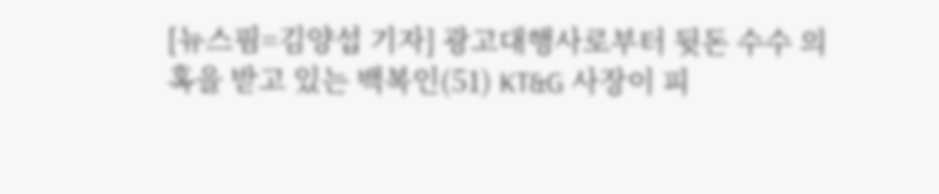[뉴스핌=김양섭 기자] 광고대행사로부터 뒷돈 수수 의혹을 받고 있는 백복인(51) KT&G 사장이 피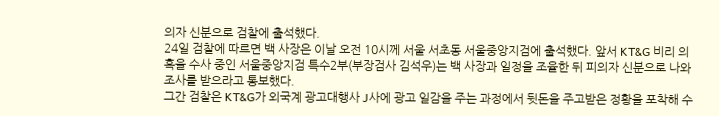의자 신분으로 검찰에 출석했다.
24일 검찰에 따르면 백 사장은 이날 오전 10시께 서울 서초동 서울중앙지검에 출석했다. 앞서 KT&G 비리 의혹을 수사 중인 서울중앙지검 특수2부(부장검사 김석우)는 백 사장과 일정을 조율한 뒤 피의자 신분으로 나와 조사를 받으라고 통보했다.
그간 검찰은 KT&G가 외국계 광고대행사 J사에 광고 일감을 주는 과정에서 뒷돈을 주고받은 정황을 포착해 수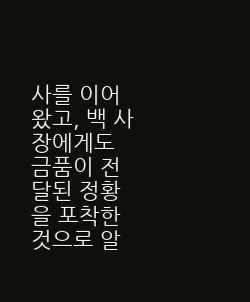사를 이어 왔고, 백 사장에게도 금품이 전달된 정황을 포착한 것으로 알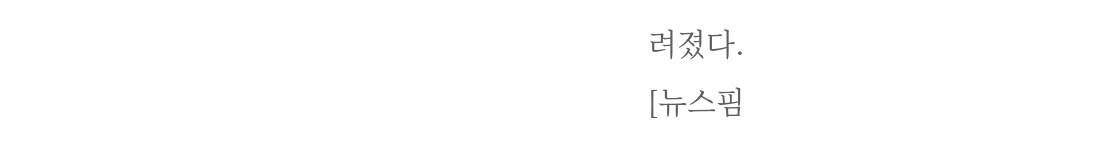려졌다.
[뉴스핌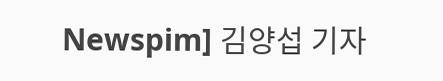Newspim] 김양섭 기자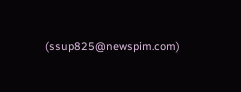(ssup825@newspim.com)